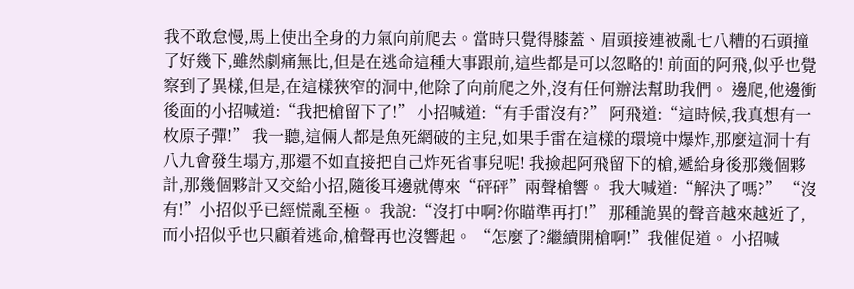我不敢怠慢,馬上使出全身的力氣向前爬去。當時只覺得膝蓋、眉頭接連被亂七八糟的石頭撞了好幾下,雖然劇痛無比,但是在逃命這種大事跟前,這些都是可以忽略的! 前面的阿飛,似乎也覺察到了異樣,但是,在這樣狹窄的洞中,他除了向前爬之外,沒有任何辦法幫助我們。 邊爬,他邊衝後面的小招喊道:“我把槍留下了!” 小招喊道:“有手雷沒有?” 阿飛道:“這時候,我真想有一枚原子彈!” 我一聽,這倆人都是魚死網破的主兒,如果手雷在這樣的環境中爆炸,那麼這洞十有八九會發生塌方,那還不如直接把自己炸死省事兒呢! 我撿起阿飛留下的槍,遞給身後那幾個夥計,那幾個夥計又交給小招,隨後耳邊就傳來“砰砰”兩聲槍響。 我大喊道:“解決了嗎?” “沒有!”小招似乎已經慌亂至極。 我說:“沒打中啊?你瞄準再打!” 那種詭異的聲音越來越近了,而小招似乎也只顧着逃命,槍聲再也沒響起。 “怎麼了?繼續開槍啊!”我催促道。 小招喊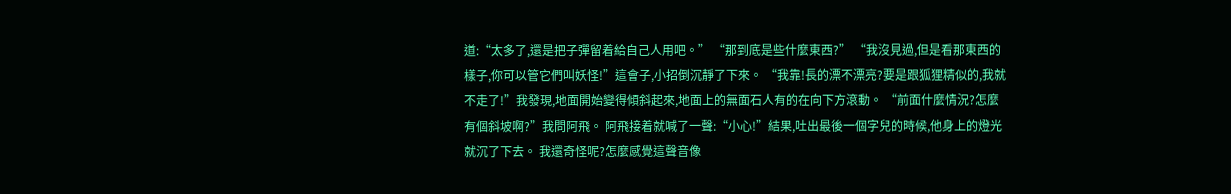道:“太多了,還是把子彈留着給自己人用吧。” “那到底是些什麼東西?” “我沒見過,但是看那東西的樣子,你可以管它們叫妖怪!”這會子,小招倒沉靜了下來。 “我靠!長的漂不漂亮?要是跟狐狸精似的,我就不走了!”我發現,地面開始變得傾斜起來,地面上的無面石人有的在向下方滾動。 “前面什麼情況?怎麼有個斜坡啊?”我問阿飛。 阿飛接着就喊了一聲:“小心!”結果,吐出最後一個字兒的時候,他身上的燈光就沉了下去。 我還奇怪呢?怎麼感覺這聲音像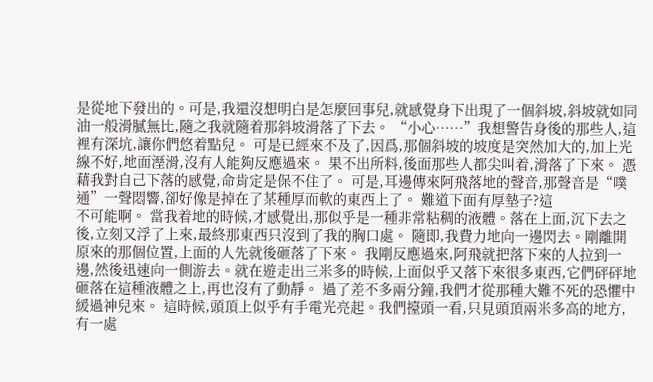是從地下發出的。可是,我還沒想明白是怎麼回事兒,就感覺身下出現了一個斜坡,斜坡就如同油一般滑膩無比,隨之我就隨着那斜坡滑落了下去。 “小心……”我想警告身後的那些人,這裡有深坑,讓你們悠着點兒。 可是已經來不及了,因爲,那個斜坡的坡度是突然加大的,加上光線不好,地面溼滑,沒有人能夠反應過來。 果不出所料,後面那些人都尖叫着,滑落了下來。 憑藉我對自己下落的感覺,命肯定是保不住了。 可是,耳邊傳來阿飛落地的聲音,那聲音是“噗通”一聲悶響,卻好像是掉在了某種厚而軟的東西上了。 難道下面有厚墊子?這
不可能啊。 當我着地的時候,才感覺出,那似乎是一種非常粘稠的液體。落在上面,沉下去之後,立刻又浮了上來,最終那東西只沒到了我的胸口處。 隨即,我費力地向一邊閃去。剛離開原來的那個位置,上面的人先就後砸落了下來。 我剛反應過來,阿飛就把落下來的人拉到一邊,然後迅速向一側游去。就在遊走出三米多的時候,上面似乎又落下來很多東西,它們砰砰地砸落在這種液體之上,再也沒有了動靜。 過了差不多兩分鐘,我們才從那種大難不死的恐懼中緩過神兒來。 這時候,頭頂上似乎有手電光亮起。我們擡頭一看,只見頭頂兩米多高的地方,有一處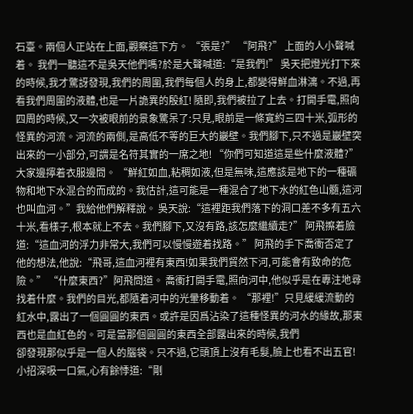石臺。兩個人正站在上面,觀察這下方。 “張是?” “阿飛?” 上面的人小聲喊着。 我們一聽這不是吳天他們嗎?於是大聲喊道:“是我們!” 吳天把燈光打下來的時候,我才驚訝發現,我們的周圍,我們每個人的身上,都變得鮮血淋漓。不過,再看我們周圍的液體,也是一片詭異的殷紅! 隨即,我們被拉了上去。打開手電,照向四周的時候,又一次被眼前的景象驚呆了:只見,眼前是一條寬約三四十米,弧形的怪異的河流。河流的兩側,是高低不等的巨大的巖壁。我們腳下,只不過是巖壁突出來的一小部分,可謂是名符其實的一席之地! “你們可知道這是些什麼液體?”大家邊擰着衣服邊問。 “鮮紅如血,粘稠如液,但是無味,這應該是地下的一種礦物和地下水混合的而成的。我估計,這可能是一種混合了地下水的紅色山髓,這河也叫血河。”我給他們解釋說。 吳天說:“這裡距我們落下的洞口差不多有五六十米,看樣子,根本就上不去。我們腳下,又沒有路,該怎麼繼續走?” 阿飛擦着臉道:“這血河的浮力非常大,我們可以慢慢遊着找路。” 阿飛的手下喬衝否定了他的想法,他說:“飛哥,這血河裡有東西!如果我們貿然下河,可能會有致命的危險。” “什麼東西?”阿飛問道。 喬衝打開手電,照向河中,他似乎是在專注地尋找着什麼。我們的目光,都隨着河中的光暈移動着。 “那裡!”只見緩緩流動的紅水中,露出了一個圓圓的東西。或許是因爲沾染了這種怪異的河水的緣故,那東西也是血紅色的。可是當那個圓圓的東西全部露出來的時候,我們
卻發現那似乎是一個人的腦袋。只不過,它頭頂上沒有毛髮,臉上也看不出五官! 小招深吸一口氣,心有餘悸道:“剛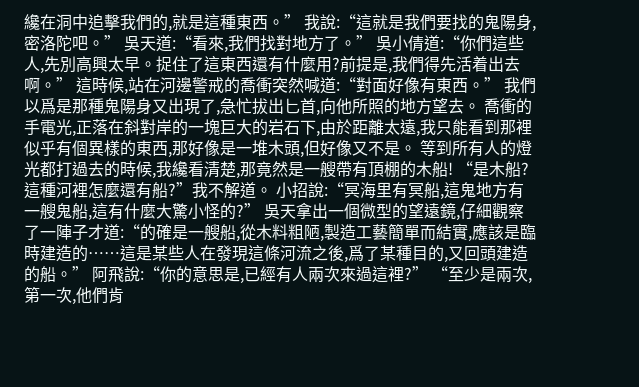纔在洞中追擊我們的,就是這種東西。” 我說:“這就是我們要找的鬼陽身,密洛陀吧。” 吳天道:“看來,我們找對地方了。” 吳小倩道:“你們這些人,先別高興太早。捉住了這東西還有什麼用?前提是,我們得先活着出去啊。” 這時候,站在河邊警戒的喬衝突然喊道:“對面好像有東西。” 我們以爲是那種鬼陽身又出現了,急忙拔出匕首,向他所照的地方望去。 喬衝的手電光,正落在斜對岸的一塊巨大的岩石下,由於距離太遠,我只能看到那裡似乎有個異樣的東西,那好像是一堆木頭,但好像又不是。 等到所有人的燈光都打過去的時候,我纔看清楚,那竟然是一艘帶有頂棚的木船! “是木船?這種河裡怎麼還有船?”我不解道。 小招說:“冥海里有冥船,這鬼地方有一艘鬼船,這有什麼大驚小怪的?” 吳天拿出一個微型的望遠鏡,仔細觀察了一陣子才道:“的確是一艘船,從木料粗陋,製造工藝簡單而結實,應該是臨時建造的……這是某些人在發現這條河流之後,爲了某種目的,又回頭建造的船。” 阿飛說:“你的意思是,已經有人兩次來過這裡?” “至少是兩次,第一次,他們肯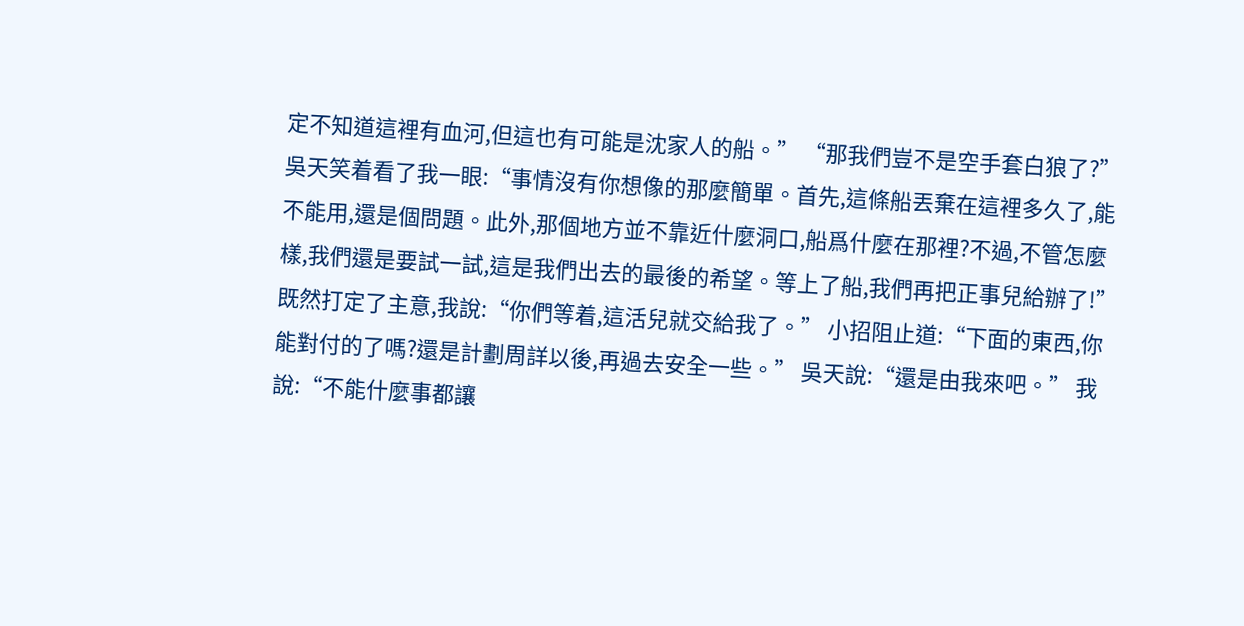定不知道這裡有血河,但這也有可能是沈家人的船。” “那我們豈不是空手套白狼了?” 吳天笑着看了我一眼:“事情沒有你想像的那麼簡單。首先,這條船丟棄在這裡多久了,能不能用,還是個問題。此外,那個地方並不靠近什麼洞口,船爲什麼在那裡?不過,不管怎麼樣,我們還是要試一試,這是我們出去的最後的希望。等上了船,我們再把正事兒給辦了!” 既然打定了主意,我說:“你們等着,這活兒就交給我了。” 小招阻止道:“下面的東西,你能對付的了嗎?還是計劃周詳以後,再過去安全一些。” 吳天說:“還是由我來吧。” 我說:“不能什麼事都讓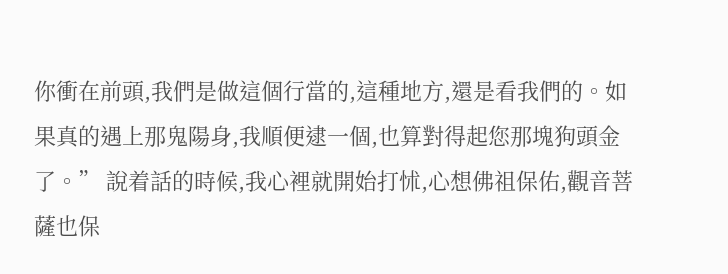你衝在前頭,我們是做這個行當的,這種地方,還是看我們的。如果真的遇上那鬼陽身,我順便逮一個,也算對得起您那塊狗頭金了。” 說着話的時候,我心裡就開始打怵,心想佛祖保佑,觀音菩薩也保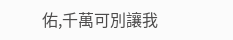佑,千萬可別讓我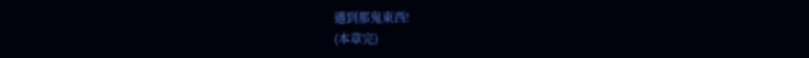遇到那鬼東西!
(本章完)